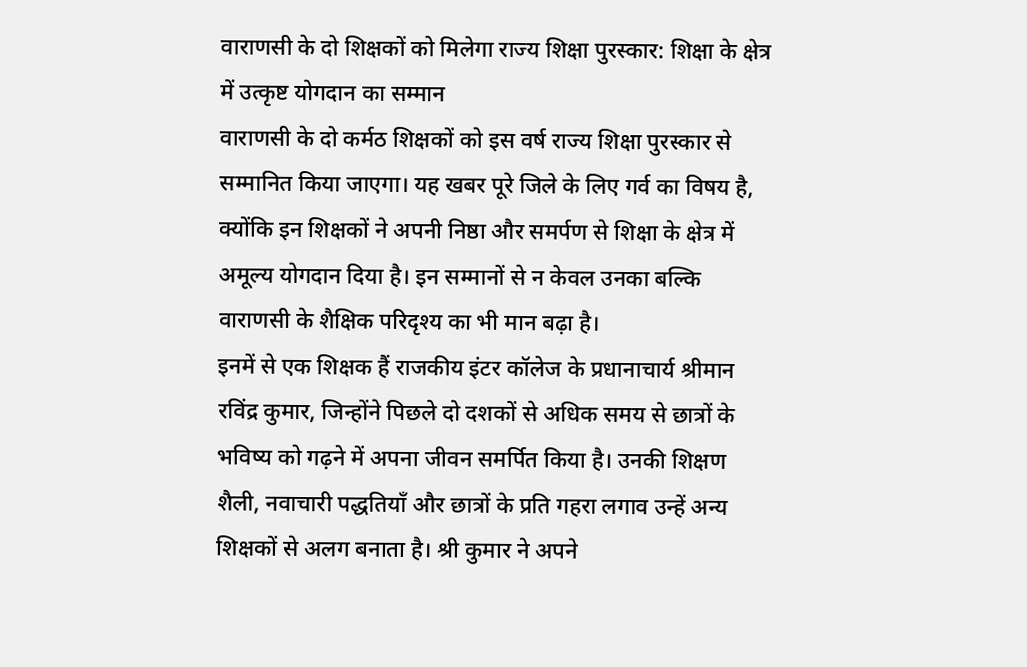वाराणसी के दो शिक्षकों को मिलेगा राज्य शिक्षा पुरस्कार: शिक्षा के क्षेत्र में उत्कृष्ट योगदान का सम्मान
वाराणसी के दो कर्मठ शिक्षकों को इस वर्ष राज्य शिक्षा पुरस्कार से सम्मानित किया जाएगा। यह खबर पूरे जिले के लिए गर्व का विषय है, क्योंकि इन शिक्षकों ने अपनी निष्ठा और समर्पण से शिक्षा के क्षेत्र में अमूल्य योगदान दिया है। इन सम्मानों से न केवल उनका बल्कि वाराणसी के शैक्षिक परिदृश्य का भी मान बढ़ा है।
इनमें से एक शिक्षक हैं राजकीय इंटर कॉलेज के प्रधानाचार्य श्रीमान रविंद्र कुमार, जिन्होंने पिछले दो दशकों से अधिक समय से छात्रों के भविष्य को गढ़ने में अपना जीवन समर्पित किया है। उनकी शिक्षण शैली, नवाचारी पद्धतियाँ और छात्रों के प्रति गहरा लगाव उन्हें अन्य शिक्षकों से अलग बनाता है। श्री कुमार ने अपने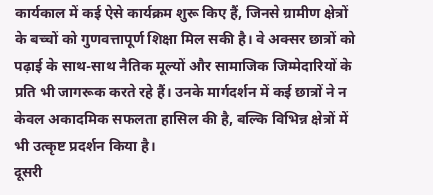कार्यकाल में कई ऐसे कार्यक्रम शुरू किए हैं, जिनसे ग्रामीण क्षेत्रों के बच्चों को गुणवत्तापूर्ण शिक्षा मिल सकी है। वे अक्सर छात्रों को पढ़ाई के साथ-साथ नैतिक मूल्यों और सामाजिक जिम्मेदारियों के प्रति भी जागरूक करते रहे हैं। उनके मार्गदर्शन में कई छात्रों ने न केवल अकादमिक सफलता हासिल की है, बल्कि विभिन्न क्षेत्रों में भी उत्कृष्ट प्रदर्शन किया है।
दूसरी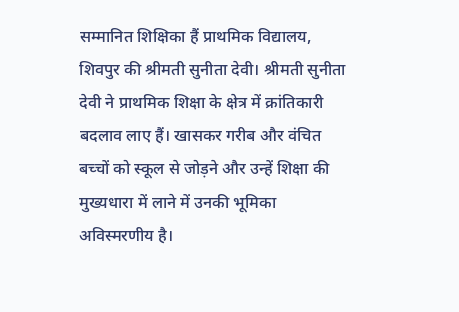सम्मानित शिक्षिका हैं प्राथमिक विद्यालय, शिवपुर की श्रीमती सुनीता देवी। श्रीमती सुनीता देवी ने प्राथमिक शिक्षा के क्षेत्र में क्रांतिकारी बदलाव लाए हैं। खासकर गरीब और वंचित बच्चों को स्कूल से जोड़ने और उन्हें शिक्षा की मुख्यधारा में लाने में उनकी भूमिका अविस्मरणीय है।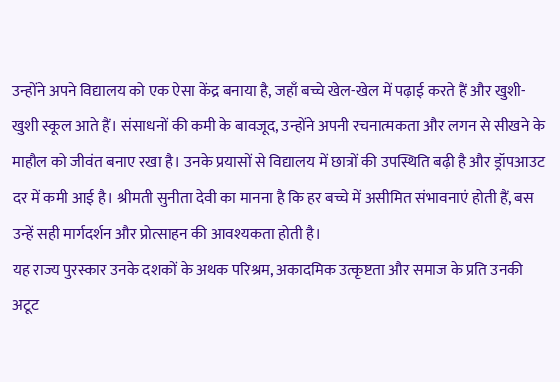उन्होंने अपने विद्यालय को एक ऐसा केंद्र बनाया है, जहाँ बच्चे खेल-खेल में पढ़ाई करते हैं और खुशी-खुशी स्कूल आते हैं। संसाधनों की कमी के बावजूद, उन्होंने अपनी रचनात्मकता और लगन से सीखने के माहौल को जीवंत बनाए रखा है। उनके प्रयासों से विद्यालय में छात्रों की उपस्थिति बढ़ी है और ड्रॉपआउट दर में कमी आई है। श्रीमती सुनीता देवी का मानना है कि हर बच्चे में असीमित संभावनाएं होती हैं, बस उन्हें सही मार्गदर्शन और प्रोत्साहन की आवश्यकता होती है।
यह राज्य पुरस्कार उनके दशकों के अथक परिश्रम, अकादमिक उत्कृष्टता और समाज के प्रति उनकी अटूट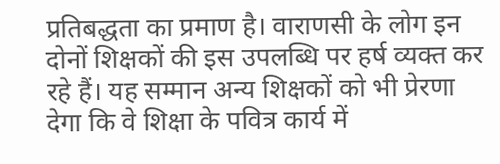प्रतिबद्धता का प्रमाण है। वाराणसी के लोग इन दोनों शिक्षकों की इस उपलब्धि पर हर्ष व्यक्त कर रहे हैं। यह सम्मान अन्य शिक्षकों को भी प्रेरणा देगा कि वे शिक्षा के पवित्र कार्य में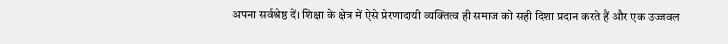अपना सर्वश्रेष्ठ दें। शिक्षा के क्षेत्र में ऐसे प्रेरणादायी व्यक्तित्व ही समाज को सही दिशा प्रदान करते हैं और एक उज्जवल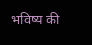भविष्य की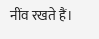नींव रखते हैं।